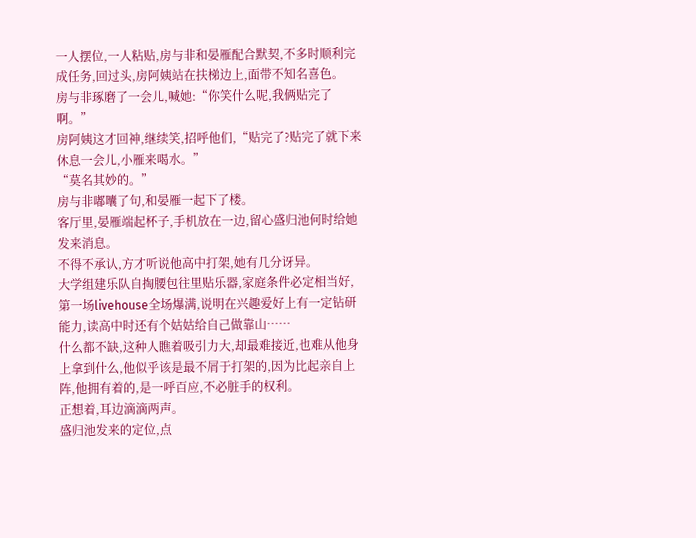一人摆位,一人粘贴,房与非和晏雁配合默契,不多时顺利完成任务,回过头,房阿姨站在扶梯边上,面带不知名喜色。
房与非琢磨了一会儿,喊她:“你笑什么呢,我俩贴完了啊。”
房阿姨这才回神,继续笑,招呼他们,“贴完了?贴完了就下来休息一会儿,小雁来喝水。”
“莫名其妙的。”
房与非嘟囔了句,和晏雁一起下了楼。
客厅里,晏雁端起杯子,手机放在一边,留心盛归池何时给她发来消息。
不得不承认,方才听说他高中打架,她有几分讶异。
大学组建乐队自掏腰包往里贴乐器,家庭条件必定相当好,第一场livehouse全场爆满,说明在兴趣爱好上有一定钻研能力,读高中时还有个姑姑给自己做靠山……
什么都不缺,这种人瞧着吸引力大,却最难接近,也难从他身上拿到什么,他似乎该是最不屑于打架的,因为比起亲自上阵,他拥有着的,是一呼百应,不必脏手的权利。
正想着,耳边滴滴两声。
盛归池发来的定位,点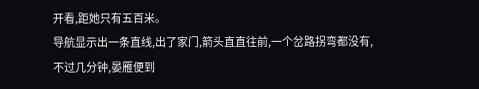开看,距她只有五百米。
导航显示出一条直线,出了家门,箭头直直往前,一个岔路拐弯都没有,不过几分钟,晏雁便到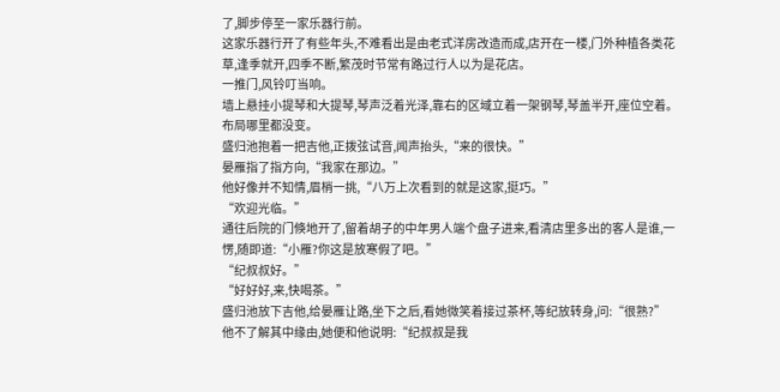了,脚步停至一家乐器行前。
这家乐器行开了有些年头,不难看出是由老式洋房改造而成,店开在一楼,门外种植各类花草,逢季就开,四季不断,繁茂时节常有路过行人以为是花店。
一推门,风铃叮当响。
墙上悬挂小提琴和大提琴,琴声泛着光泽,靠右的区域立着一架钢琴,琴盖半开,座位空着。
布局哪里都没变。
盛归池抱着一把吉他,正拨弦试音,闻声抬头,“来的很快。”
晏雁指了指方向,“我家在那边。”
他好像并不知情,眉梢一挑,“八万上次看到的就是这家,挺巧。”
“欢迎光临。”
通往后院的门倏地开了,留着胡子的中年男人端个盘子进来,看清店里多出的客人是谁,一愣,随即道:“小雁?你这是放寒假了吧。”
“纪叔叔好。”
“好好好,来,快喝茶。”
盛归池放下吉他,给晏雁让路,坐下之后,看她微笑着接过茶杯,等纪放转身,问:“很熟?”
他不了解其中缘由,她便和他说明:“纪叔叔是我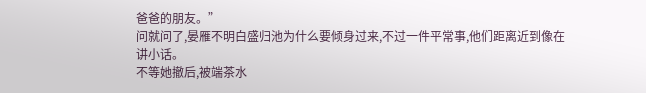爸爸的朋友。”
问就问了,晏雁不明白盛归池为什么要倾身过来,不过一件平常事,他们距离近到像在讲小话。
不等她撤后,被端茶水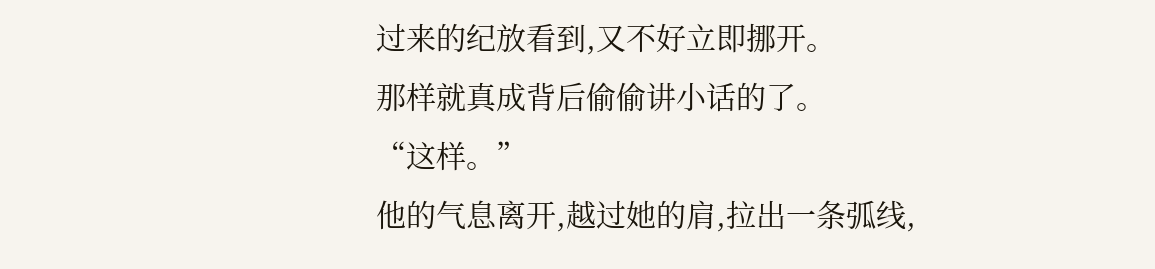过来的纪放看到,又不好立即挪开。
那样就真成背后偷偷讲小话的了。
“这样。”
他的气息离开,越过她的肩,拉出一条弧线,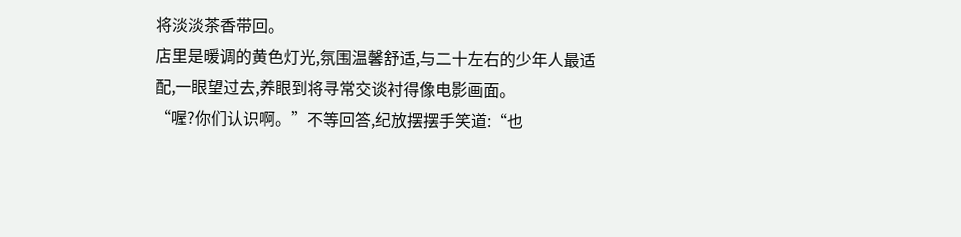将淡淡茶香带回。
店里是暖调的黄色灯光,氛围温馨舒适,与二十左右的少年人最适配,一眼望过去,养眼到将寻常交谈衬得像电影画面。
“喔?你们认识啊。”不等回答,纪放摆摆手笑道:“也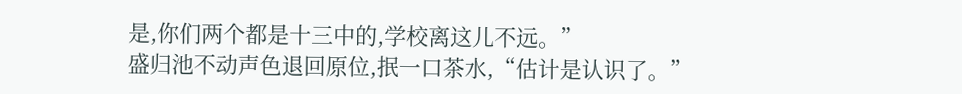是,你们两个都是十三中的,学校离这儿不远。”
盛归池不动声色退回原位,抿一口茶水,“估计是认识了。”